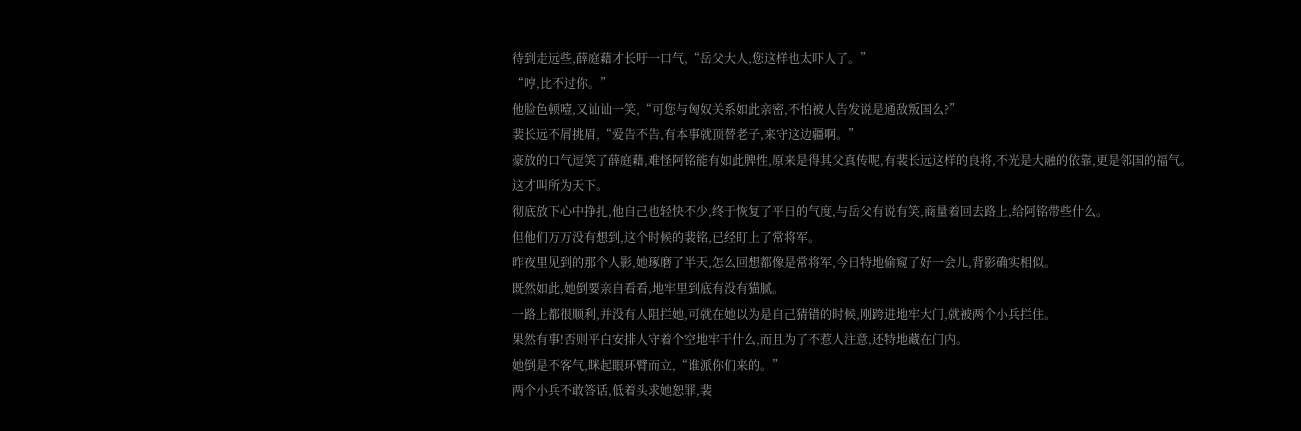待到走远些,薛庭藉才长吁一口气,“岳父大人,您这样也太吓人了。”
“哼,比不过你。”
他脸色顿噎,又讪讪一笑,“可您与匈奴关系如此亲密,不怕被人告发说是通敌叛国么?”
裴长远不屑挑眉,“爱告不告,有本事就顶替老子,来守这边疆啊。”
豪放的口气逗笑了薛庭藉,难怪阿铭能有如此脾性,原来是得其父真传呢,有裴长远这样的良将,不光是大融的依靠,更是邻国的福气。
这才叫所为天下。
彻底放下心中挣扎,他自己也轻快不少,终于恢复了平日的气度,与岳父有说有笑,商量着回去路上,给阿铭带些什么。
但他们万万没有想到,这个时候的裴铭,已经盯上了常将军。
昨夜里见到的那个人影,她琢磨了半天,怎么回想都像是常将军,今日特地偷窥了好一会儿,背影确实相似。
既然如此,她倒要亲自看看,地牢里到底有没有猫腻。
一路上都很顺利,并没有人阻拦她,可就在她以为是自己猜错的时候,刚跨进地牢大门,就被两个小兵拦住。
果然有事!否则平白安排人守着个空地牢干什么,而且为了不惹人注意,还特地藏在门内。
她倒是不客气,眯起眼环臂而立,“谁派你们来的。”
两个小兵不敢答话,低着头求她恕罪,裴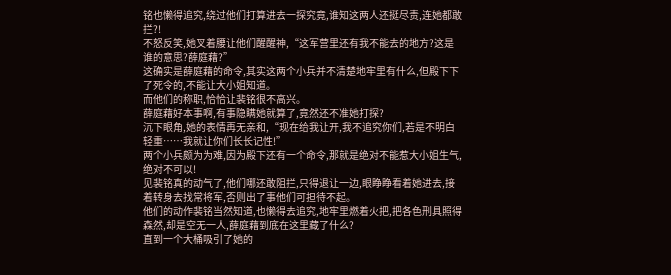铭也懒得追究,绕过他们打算进去一探究竟,谁知这两人还挺尽责,连她都敢拦?!
不怒反笑,她叉着腰让他们醒醒神,“这军营里还有我不能去的地方?这是谁的意思?薛庭藉?”
这确实是薛庭藉的命令,其实这两个小兵并不清楚地牢里有什么,但殿下下了死令的,不能让大小姐知道。
而他们的称职,恰恰让裴铭很不高兴。
薛庭藉好本事啊,有事隐瞒她就算了,竟然还不准她打探?
沉下眼角,她的表情再无亲和,“现在给我让开,我不追究你们,若是不明白轻重……我就让你们长长记性!”
两个小兵颇为为难,因为殿下还有一个命令,那就是绝对不能惹大小姐生气,绝对不可以!
见裴铭真的动气了,他们哪还敢阻拦,只得退让一边,眼睁睁看着她进去,接着转身去找常将军,否则出了事他们可担待不起。
他们的动作裴铭当然知道,也懒得去追究,地牢里燃着火把,把各色刑具照得森然,却是空无一人,薛庭藉到底在这里藏了什么?
直到一个大桶吸引了她的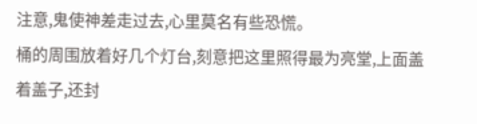注意,鬼使神差走过去,心里莫名有些恐慌。
桶的周围放着好几个灯台,刻意把这里照得最为亮堂,上面盖着盖子,还封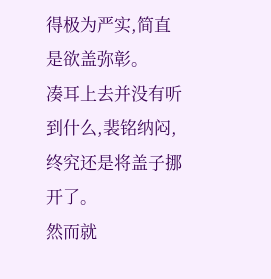得极为严实,简直是欲盖弥彰。
凑耳上去并没有听到什么,裴铭纳闷,终究还是将盖子挪开了。
然而就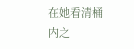在她看清桶内之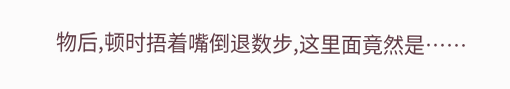物后,顿时捂着嘴倒退数步,这里面竟然是……